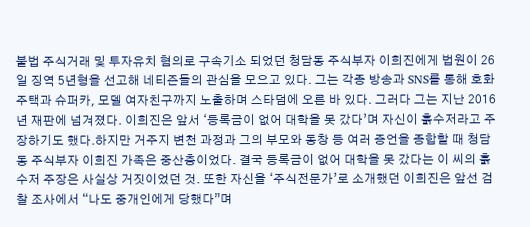불법 주식거래 및 투자유치 혐의로 구속기소 되었던 청담동 주식부자 이희진에게 법원이 26일 징역 5년형을 선고해 네티즌들의 관심을 모으고 있다. 그는 각종 방송과 SNS를 통해 호화 주택과 슈퍼카, 모델 여자친구까지 노출하며 스타덤에 오른 바 있다. 그러다 그는 지난 2016년 재판에 넘겨졌다. 이희진은 앞서 ‘등록금이 없어 대학을 못 갔다’며 자신이 흙수저라고 주장하기도 했다.하지만 거주지 변천 과정과 그의 부모와 동창 등 여러 증언을 종합할 때 청담동 주식부자 이희진 가족은 중산층이었다. 결국 등록금이 없어 대학을 못 갔다는 이 씨의 흙수저 주장은 사실상 거짓이었던 것. 또한 자신을 ‘주식전문가’로 소개했던 이희진은 앞선 검찰 조사에서 “나도 중개인에게 당했다”며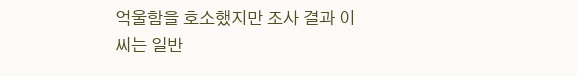억울함을 호소했지만 조사 결과 이 씨는 일반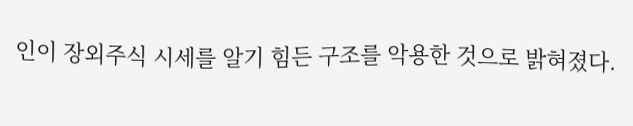인이 장외주식 시세를 알기 힘든 구조를 악용한 것으로 밝혀졌다.